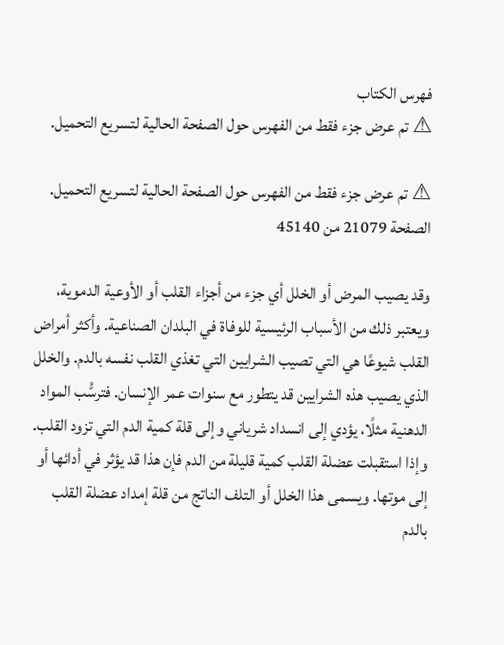فهرس الكتاب
⚠ تم عرض جزء فقط من الفهرس حول الصفحة الحالية لتسريع التحميل.

⚠ تم عرض جزء فقط من الفهرس حول الصفحة الحالية لتسريع التحميل.
الصفحة 21079 من 45140

وقد يصيب المرض أو الخلل أي جزء من أجزاء القلب أو الأوعية الدموية، ويعتبر ذلك من الأسباب الرئيسية للوفاة في البلدان الصناعية. وأكثر أمراض القلب شيوعًا هي التي تصيب الشرايين التي تغذي القلب نفسه بالدم. والخلل الذي يصيب هذه الشرايين قد يتطور مع سنوات عمر الإنسان. فترسُّب المواد الدهنية مثلًا، يؤدي إلى انسداد شرياني وإلى قلة كمية الدم التي تزود القلب. وإذا استقبلت عضلة القلب كمية قليلة من الدم فإن هذا قد يؤثر في أدائها أو إلى موتها. ويسمى هذا الخلل أو التلف الناتج من قلة إمداد عضلة القلب بالدم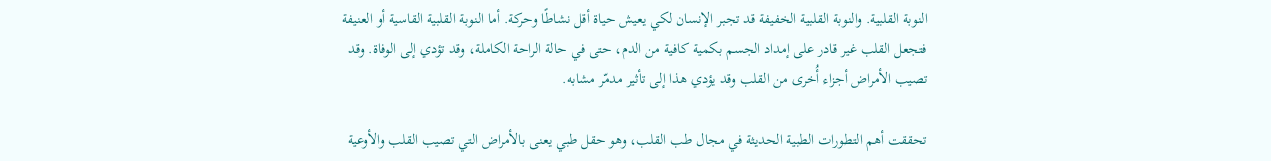النوبة القلبية. والنوبة القلبية الخفيفة قد تجبر الإنسان لكي يعيش حياة أقل نشاطًا وحركة. أما النوبة القلبية القاسية أو العنيفة فتجعل القلب غير قادر على إمداد الجسم بكمية كافية من الدم، حتى في حالة الراحة الكاملة، وقد تؤدي إلى الوفاة. وقد تصيب الأمراض أجزاء أُخرى من القلب وقد يؤدي هذا إلى تأثير مدمّر مشابه.

تحققت أهم التطورات الطبية الحديثة في مجال طب القلب، وهو حقل طبي يعنى بالأمراض التي تصيب القلب والأوعية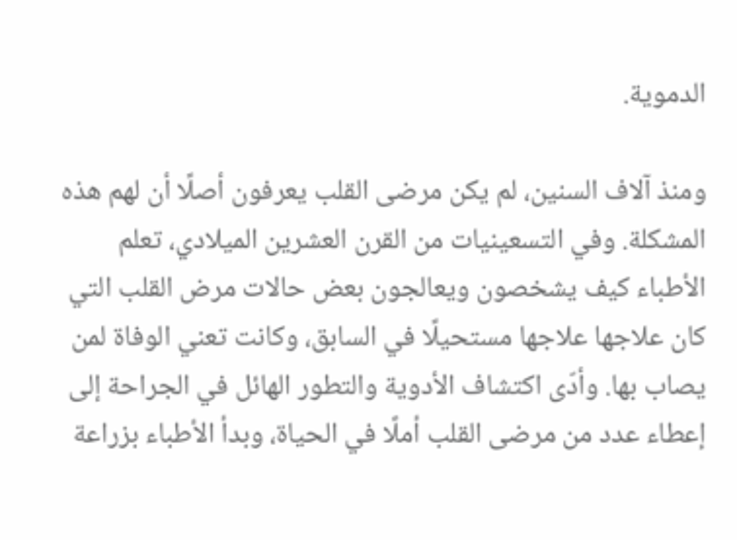الدموية.

ومنذ آلاف السنين، لم يكن مرضى القلب يعرفون أصلًا أن لهم هذه المشكلة. وفي التسعينيات من القرن العشرين الميلادي، تعلم الأطباء كيف يشخصون ويعالجون بعض حالات مرض القلب التي كان علاجها علاجها مستحيلًا في السابق، وكانت تعني الوفاة لمن يصاب بها. وأدّى اكتشاف الأدوية والتطور الهائل في الجراحة إلى إعطاء عدد من مرضى القلب أملًا في الحياة، وبدأ الأطباء بزراعة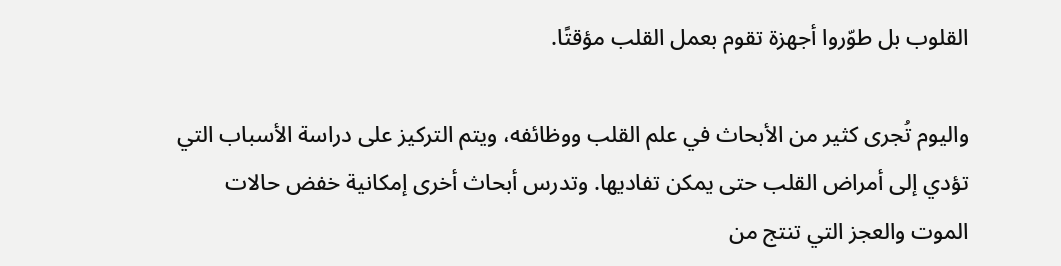القلوب بل طوّروا أجهزة تقوم بعمل القلب مؤقتًا.

واليوم تُجرى كثير من الأبحاث في علم القلب ووظائفه، ويتم التركيز على دراسة الأسباب التي تؤدي إلى أمراض القلب حتى يمكن تفاديها. وتدرس أبحاث أخرى إمكانية خفض حالات الموت والعجز التي تنتج من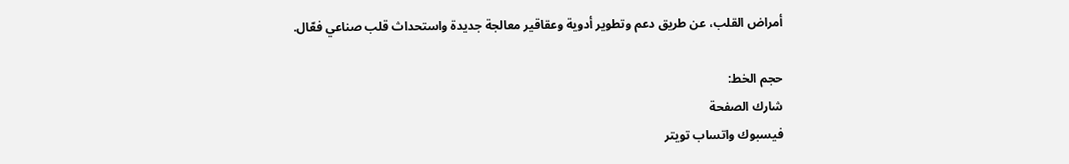أمراض القلب، عن طريق دعم وتطوير أدوية وعقاقير معالجة جديدة واستحداث قلب صناعي فعّال.

حجم الخط:
شارك الصفحة
فيسبوك واتساب تويتر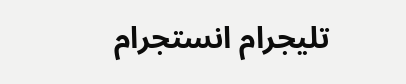تليجرام انستجرام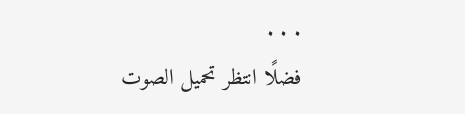. . .
فضلًا انتظر تحميل الصوت